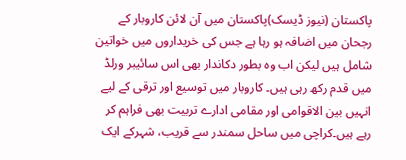پاکستان (نیوز ڈیسک)پاکستان میں آن لائن کاروبار کے رجحان میں اضافہ ہو رہا ہے جس کی خریداروں میں خواتین شامل ہیں لیکن اب وہ بطور دکاندار بھی اس سائیبر ورلڈ میں قدم رکھ رہی ہیں۔ کاروبار میں توسیع اور ترقی کے لیے انہیں بین الاقوامی اور مقامی ادارے تربیت بھی فراہم کر رہے ہیں۔کراچی میں ساحل سمندر سے قریب، شہرکے ایک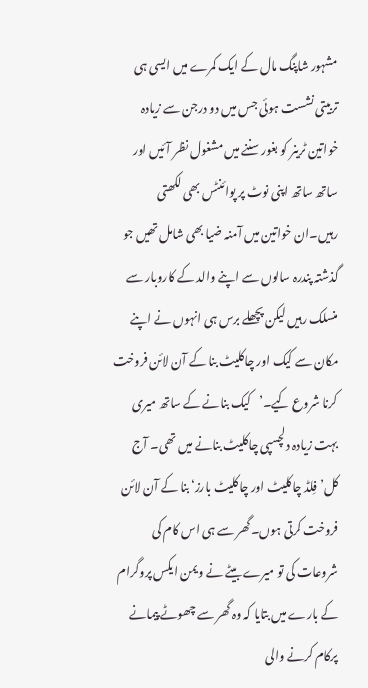مشہور شاپنگ مال کے ایک کمرے میں ایسی ہی تربیتی نشست ہوئی جس میں دو درجن سے زیادہ خواتین ٹرینر کو بغور سننے میں مشغول نظر آئیں اور ساتھ ساتھ اپنی نوٹ پر پوائنٹس بھی لکھتی رہیں۔ان خواتین میں آمنہ ضیا بھی شامل تھیں جو گذشتہ پندرہ سالوں سے اپنے والد کے کاروبار سے منسلک رہیں لیکن پچھلے برس ہی انہوں نے اپنے مکان سے کیک اور چاکلیٹ بنا کے آن لائن فروخت کرنا شروع کیے۔’کیک بنانے کے ساتھ میری بہت زیادہ دلچسپی چاکلیٹ بنانے میں تھی۔ آج کل’فِلڈ چاکلیٹ اور چاکلیٹ بارز‘ بنا کے آن لائن فروخت کرتی ہوں۔گھر سے ہی اس کام کی شروعات کی تو میرے بیٹے نے ویمن ایکس پروگرام کے بارے میں بتایا کہ وہ گھر سے چھوٹے پیمانے پرکام کرنے والی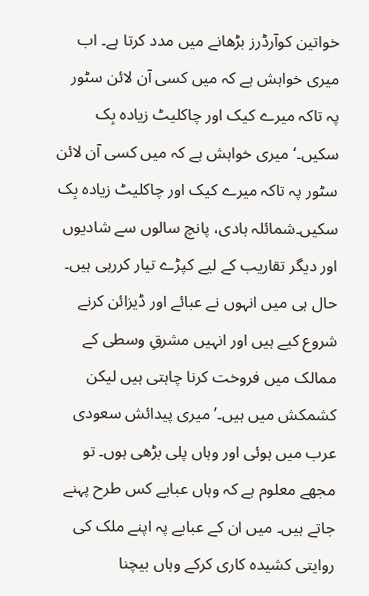خواتین کوآرڈرز بڑھانے میں مدد کرتا ہے۔ اب میری خواہش ہے کہ میں کسی آن لائن سٹور پہ تاکہ میرے کیک اور چاکلیٹ زیادہ بِک سکیں۔‘میری خواہش ہے کہ میں کسی آن لائن سٹور پہ تاکہ میرے کیک اور چاکلیٹ زیادہ بِک سکیں۔شمائلہ ہادی، پانچ سالوں سے شادیوں اور دیگر تقاریب کے لیے کپڑے تیار کررہی ہیں۔ حال ہی میں انہوں نے عبائے اور ڈیزائن کرنے شروع کیے ہیں اور انہیں مشرقِ وسطی کے ممالک میں فروخت کرنا چاہتی ہیں لیکن کشمکش میں ہیں۔’ میری پیدائش سعودی عرب میں ہوئی اور وہاں پلی بڑھی ہوں۔ تو مجھے معلوم ہے کہ وہاں عبایے کس طرح پہنے جاتے ہیں۔ میں ان کے عبایے پہ اپنے ملک کی روایتی کشیدہ کاری کرکے وہاں بیچنا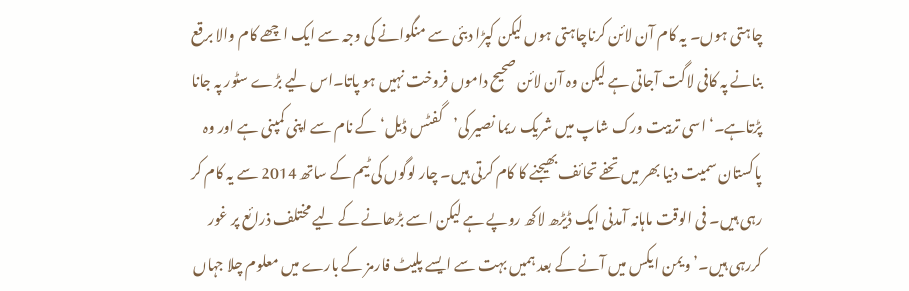چاہتی ہوں۔ یہ کام آن لائن کرناچاہتی ہوں لیکن کپڑا دبئی سے منگوانے کی وجہ سے ایک اچھے کام والا برقع بنانے پہ کافی لاگت آجاتی ہے لیکن وہ آن لائن صحیح داموں فروخت نہیں ہو پاتا۔اس لیے بڑے سٹور پہ جانا پڑتاہے۔‘اسی تربیت ورک شاپ میں شریک ریما نصیر کی’گفٹس ڈیل‘ کے نام سے اپنی کمپنی ہے اور وہ پاکستان سمیت دنیا بھر میں تحفے تحائف بھیجنے کا کام کرتی ہیں۔ چار لوگوں کی ٹیم کے ساتھ 2014 سے یہ کام کر رہی ہیں۔ فی الوقت ماہانہ آمدنی ایک ڈیڑھ لاکھ روپے ہے لیکن اسے بڑھانے کے لیے مختلف ذرائع پر غور کررہی ہیں۔’ویمن ایکس میں آنے کے بعد ہمیں بہت سے ایسے پلیٹ فارمز کے بارے میں معلوم چلا جہاں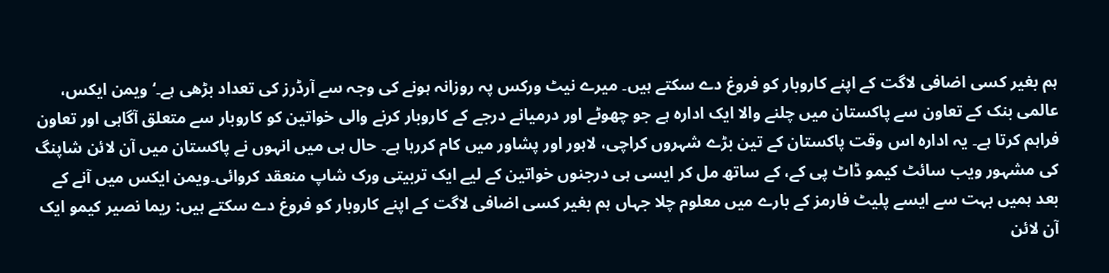ہم بغیر کسی اضافی لاگت کے اپنے کاروبار کو فروغ دے سکتے ہیں۔ میرے نیٹ ورکس پہ روزانہ ہونے کی وجہ سے آرڈرز کی تعداد بڑھی ہے۔‘ویمن ایکس، عالمی بنک کے تعاون سے پاکستان میں چلنے والا ایک ادارہ ہے جو چھوٹے اور درمیانے درجے کے کاروبار کرنے والی خواتین کو کاروبار سے متعلق آگاہی اور تعاون فراہم کرتا ہے۔ یہ ادارہ اس وقت پاکستان کے تین بڑے شہروں کراچی، لاہور اور پشاور میں کام کررہا ہے۔ حال ہی میں انہوں نے پاکستان میں آن لائن شاپنگ کی مشہور ویب سائٹ کیمو ڈاٹ پی کے، کے ساتھ مل کر ایسی ہی درجنوں خواتین کے لیے ایک تربیتی ورک شاپ منعقد کروائی۔ویمن ایکس میں آنے کے بعد ہمیں بہت سے ایسے پلیٹ فارمز کے بارے میں معلوم چلا جہاں ہم بغیر کسی اضافی لاگت کے اپنے کاروبار کو فروغ دے سکتے ہیں: ریما نصیر کیمو ایک آن لائن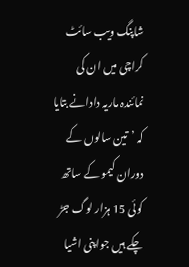شاپنگ ویب سائٹ کراچی میں ان کی نمائندہ ماریہ دادانے بتایا کہ ’تین سالوں کے دوران کیمو کے ساتھ کوئی 15 ہزار لوگ جڑ چکے ہیں جواپنی اشیا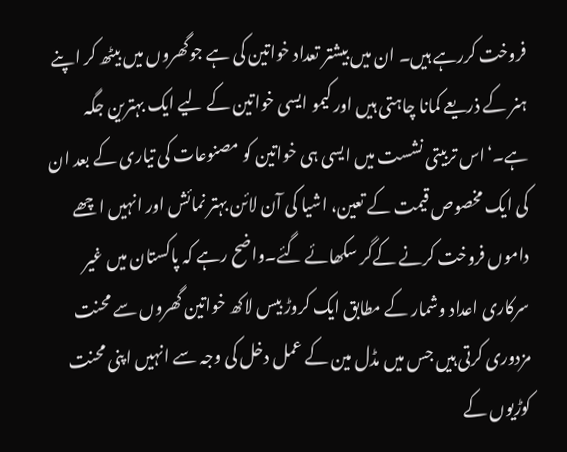فروخت کررہے ہیں۔ ان میں بیشتر تعداد خواتین کی ہے جوگھروں میں بیٹھ کر اپنے ہنر کے ذریعے کمانا چاہتی ہیں اور کیمو ایسی خواتین کے لیے ایک بہترین جگہ ہے۔‘اس تربیتی نشست میں ایسی ہی خواتین کو مصنوعات کی تیاری کے بعد ان کی ایک مخصوص قیمت کے تعین، اشیا کی آن لائن بہتر نمائش اور انہیں اچھے داموں فروخت کرنے کےگر سکھائے گئے۔واضح رہے کہ پاکستان میں غیر سرکاری اعداد وشمار کے مطابق ایک کروڑ بیس لاکھ خواتین گھروں سے محنت مزدوری کرتی ہیں جس میں مڈل مین کے عمل دخل کی وجہ سے انہیں اپنی محنت کوڑیوں کے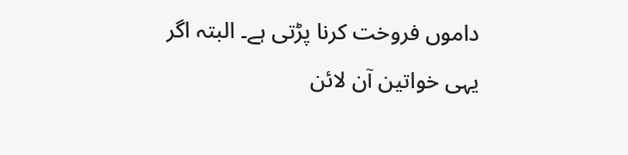داموں فروخت کرنا پڑتی ہے۔ البتہ اگر یہی خواتین آن لائن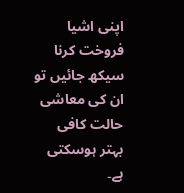اپنی اشیا فروخت کرنا سیکھ جائیں تو ان کی معاشی حالت کافی بہتر ہوسکتی ہے۔